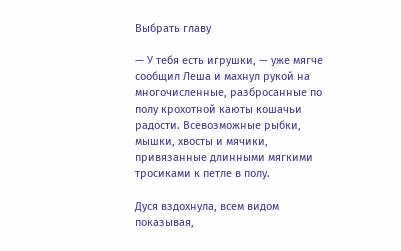Выбрать главу

— У тебя есть игрушки, — уже мягче сообщил Леша и махнул рукой на многочисленные, разбросанные по полу крохотной каюты кошачьи радости. Всевозможные рыбки, мышки, хвосты и мячики, привязанные длинными мягкими тросиками к петле в полу.

Дуся вздохнула, всем видом показывая,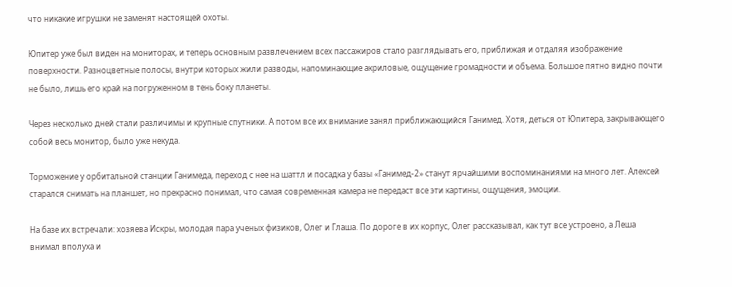что никакие игрушки не заменят настоящей охоты.

Юпитер уже был виден на мониторах, и теперь основным развлечением всех пассажиров стало разглядывать его, приближая и отдаляя изображение поверхности. Разноцветные полосы, внутри которых жили разводы, напоминающие акриловые, ощущение громадности и объема. Большое пятно видно почти не было, лишь его край на погруженном в тень боку планеты.

Через несколько дней стали различимы и крупные спутники. А потом все их внимание занял приближающийся Ганимед. Хотя, деться от Юпитера, закрывающего собой весь монитор, было уже некуда.

Торможение у орбитальной станции Ганимеда, переход с нее на шаттл и посадка у базы «Ганимед-2» станут ярчайшими воспоминаниями на много лет. Алексей старался снимать на планшет, но прекрасно понимал, что самая современная камера не передаст все эти картины, ощущения, эмоции.

На базе их встречали: хозяева Искры, молодая пара ученых физиков, Олег и Глаша. По дороге в их корпус, Олег рассказывал, как тут все устроено, а Леша внимал вполуха и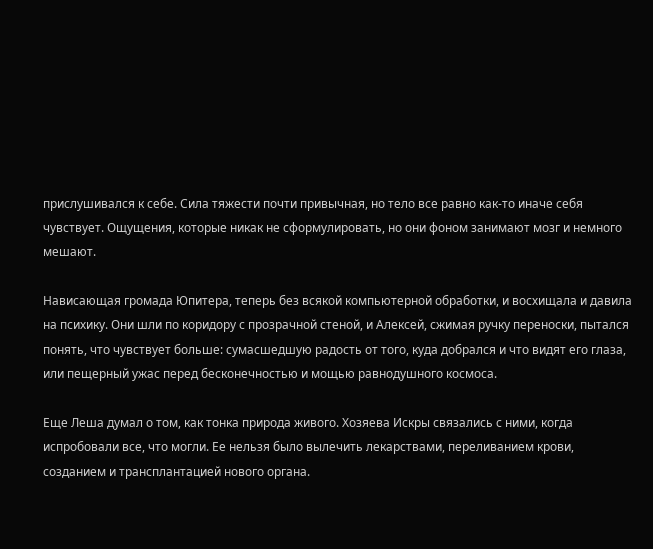прислушивался к себе. Сила тяжести почти привычная, но тело все равно как-то иначе себя чувствует. Ощущения, которые никак не сформулировать, но они фоном занимают мозг и немного мешают.

Нависающая громада Юпитера, теперь без всякой компьютерной обработки, и восхищала и давила на психику. Они шли по коридору с прозрачной стеной, и Алексей, сжимая ручку переноски, пытался понять, что чувствует больше: сумасшедшую радость от того, куда добрался и что видят его глаза, или пещерный ужас перед бесконечностью и мощью равнодушного космоса.

Еще Леша думал о том, как тонка природа живого. Хозяева Искры связались с ними, когда испробовали все, что могли. Ее нельзя было вылечить лекарствами, переливанием крови, созданием и трансплантацией нового органа.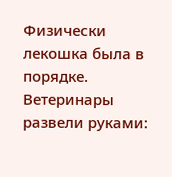Физически лекошка была в порядке. Ветеринары развели руками: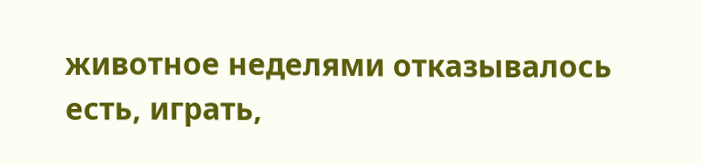животное неделями отказывалось есть, играть,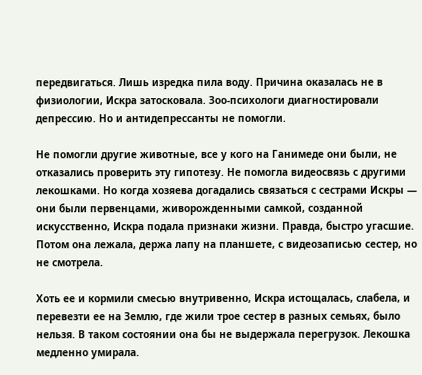передвигаться. Лишь изредка пила воду. Причина оказалась не в физиологии, Искра затосковала. Зоо-психологи диагностировали депрессию. Но и антидепрессанты не помогли.

Не помогли другие животные, все у кого на Ганимеде они были, не отказались проверить эту гипотезу. Не помогла видеосвязь с другими лекошками. Но когда хозяева догадались связаться с сестрами Искры — они были первенцами, живорожденными самкой, созданной искусственно, Искра подала признаки жизни. Правда, быстро угасшие. Потом она лежала, держа лапу на планшете, с видеозаписью сестер, но не смотрела.

Хоть ее и кормили смесью внутривенно, Искра истощалась, слабела, и перевезти ее на Землю, где жили трое сестер в разных семьях, было нельзя. В таком состоянии она бы не выдержала перегрузок. Лекошка медленно умирала.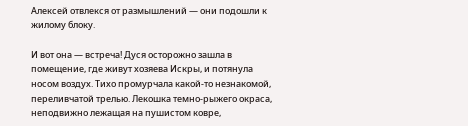Алексей отвлекся от размышлений — они подошли к жилому блоку.

И вот она — встреча! Дуся осторожно зашла в помещение, где живут хозяева Искры, и потянула носом воздух. Тихо промурчала какой-то незнакомой, переливчатой трелью. Лекошка темно-рыжего окраса, неподвижно лежащая на пушистом ковре,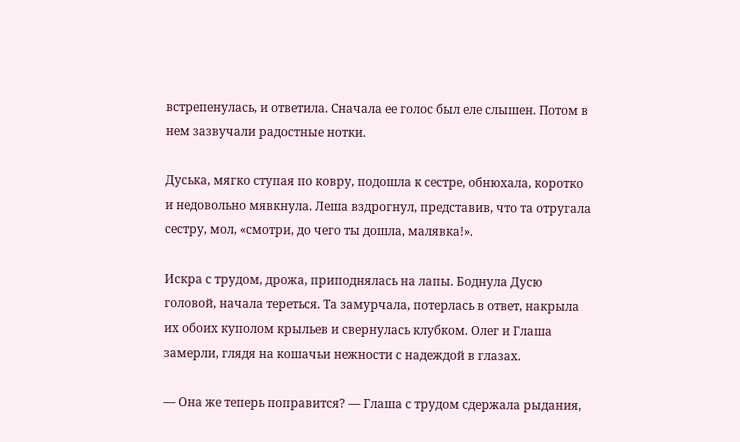встрепенулась, и ответила. Сначала ее голос был еле слышен. Потом в нем зазвучали радостные нотки.

Дуська, мягко ступая по ковру, подошла к сестре, обнюхала, коротко и недовольно мявкнула. Леша вздрогнул, представив, что та отругала сестру, мол, «смотри, до чего ты дошла, малявка!».

Искра с трудом, дрожа, приподнялась на лапы. Боднула Дусю головой, начала тереться. Та замурчала, потерлась в ответ, накрыла их обоих куполом крыльев и свернулась клубком. Олег и Глаша замерли, глядя на кошачьи нежности с надеждой в глазах.

— Она же теперь поправится? — Глаша с трудом сдержала рыдания,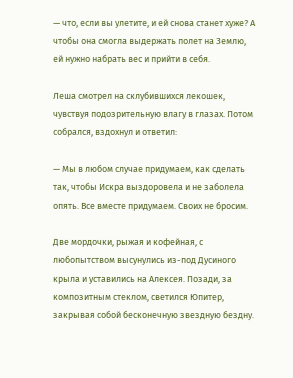— что, если вы улетите, и ей снова станет хуже? А чтобы она смогла выдержать полет на Землю, ей нужно набрать вес и прийти в себя.

Леша смотрел на склубившихся лекошек, чувствуя подозрительную влагу в глазах. Потом собрался, вздохнул и ответил:

— Мы в любом случае придумаем, как сделать так, чтобы Искра выздоровела и не заболела опять. Все вместе придумаем. Своих не бросим.

Две мордочки, рыжая и кофейная, с любопытством высунулись из-под Дусиного крыла и уставились на Алексея. Позади, за композитным стеклом, светился Юпитер, закрывая собой бесконечную звездную бездну.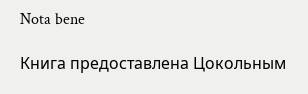Nota bene

Книга предоставлена Цокольным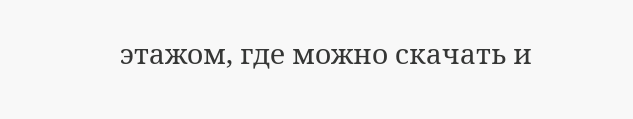этажом, где можно скачать и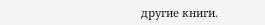другие книги.